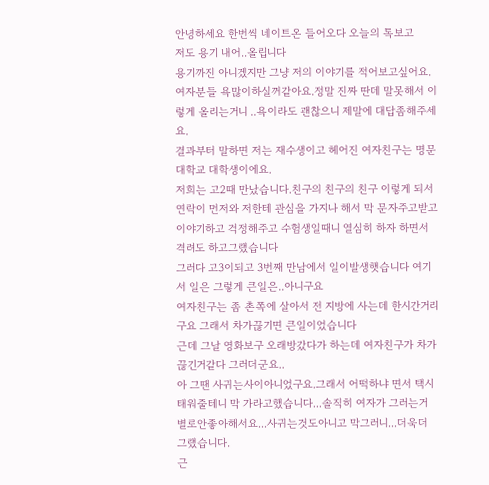안녕하세요 한번씩 네이트온 들어오다 오늘의 톡보고
저도 용기 내어..올립니다
용기까진 아니겠지만 그냥 저의 이야기를 적어보고싶어요.
여자분들 욕많이하실꺼같아요.정말 진짜 딴데 말못해서 이렇게 올리는거니 ..욕이라도 괜찮으니 제말에 대답좀해주세요.
결과부터 말하면 저는 재수생이고 헤어진 여자친구는 명문대학교 대학생이에요.
저희는 고2때 만났습니다.친구의 친구의 친구 이렇게 되서
연락이 먼저와 저한테 관심을 가지나 해서 막 문자주고받고 이야기하고 걱정해주고 수험생일때니 열심히 하자 하면서 격려도 하고그랬습니다
그러다 고3이되고 3번째 만남에서 일이발생햇습니다 여기서 일은 그렇게 큰일은..아니구요
여자친구는 좀 촌쪽에 살아서 전 지방에 사는데 한시간거리구요 그래서 차가끊기면 큰일이었습니다
근데 그날 영화보구 오래방갔다가 하는데 여자친구가 차가 끊긴거같다 그러더군요..
아 그땐 사귀는사이아니었구요.그래서 어떡하냐 면서 택시 태워줄테니 막 가라고했습니다...솔직히 여자가 그러는거 별로안좋아해서요...사귀는것도아니고 막그러니...더욱더 그랬습니다.
근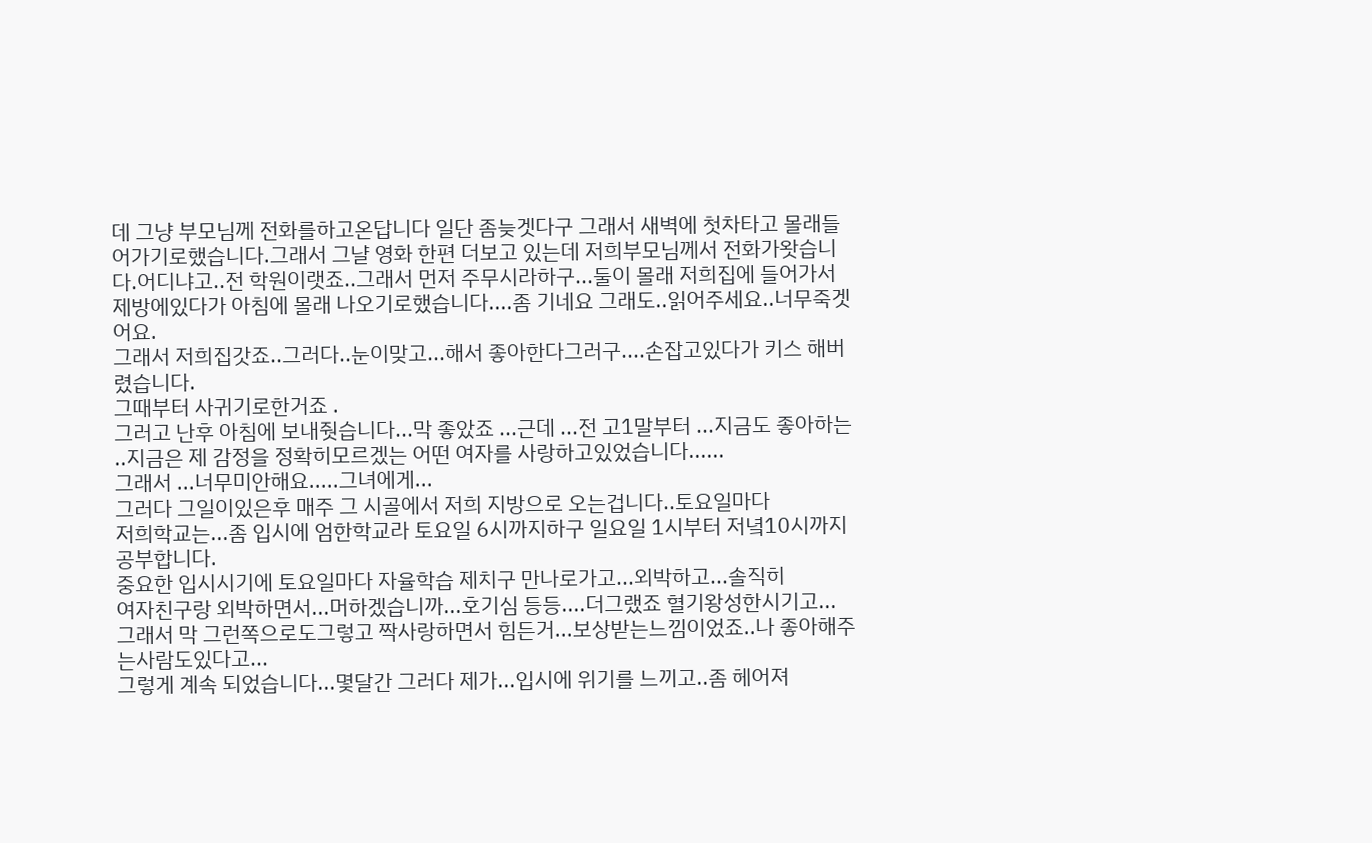데 그냥 부모님께 전화를하고온답니다 일단 좀늦겟다구 그래서 새벽에 첫차타고 몰래들어가기로했습니다.그래서 그냘 영화 한편 더보고 있는데 저희부모님께서 전화가왓습니다.어디냐고..전 학원이랫죠..그래서 먼저 주무시라하구...둘이 몰래 저희집에 들어가서 제방에있다가 아침에 몰래 나오기로했습니다....좀 기네요 그래도..읽어주세요..너무죽겟어요.
그래서 저희집갓죠..그러다..눈이맞고...해서 좋아한다그러구....손잡고있다가 키스 해버렸습니다.
그때부터 사귀기로한거죠 .
그러고 난후 아침에 보내줫습니다...막 좋았죠 ...근데 ...전 고1말부터 ...지금도 좋아하는 ..지금은 제 감정을 정확히모르겠는 어떤 여자를 사랑하고있었습니다......
그래서 ...너무미안해요.....그녀에게...
그러다 그일이있은후 매주 그 시골에서 저희 지방으로 오는겁니다..토요일마다
저희학교는...좀 입시에 엄한학교라 토요일 6시까지하구 일요일 1시부터 저녘10시까지 공부합니다.
중요한 입시시기에 토요일마다 자율학습 제치구 만나로가고...외박하고...솔직히
여자친구랑 외박하면서...머하겠습니까...호기심 등등....더그랬죠 혈기왕성한시기고...
그래서 막 그런쪽으로도그렇고 짝사랑하면서 힘든거...보상받는느낌이었죠..나 좋아해주는사람도있다고...
그렇게 계속 되었습니다...몇달간 그러다 제가...입시에 위기를 느끼고..좀 헤어져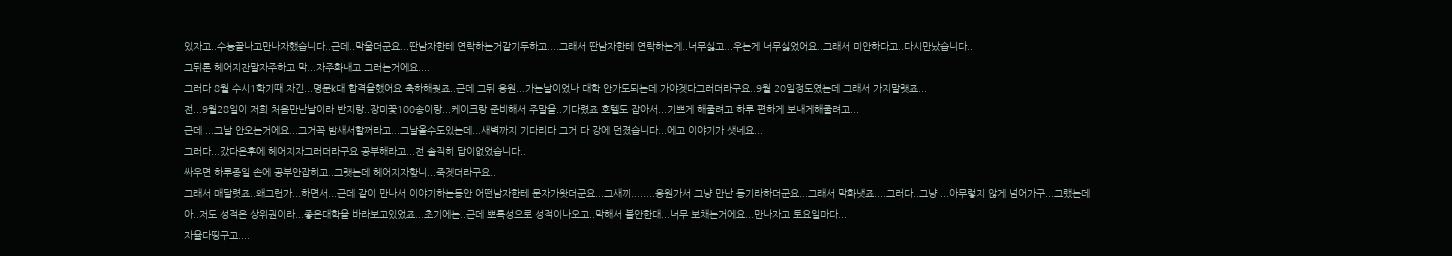있자고..수능끝나고만나자했습니다..근데..막울더군요...딴남자한테 연락하는거같기두하고....그래서 딴남자한테 연락하는게..너무싫고...우는게 너무싫었어요..그래서 미안하다고..다시만났습니다..
그뒤론 헤어지잔말자주하고 막...자주화내고 그러는거에요....
그러다 8월 수시1학기때 자긴...명문k대 합격을했어요 축하해줫죠..근데 그뒤 응원...가는날이었나 대학 안가도되는데 가야겟다그러더라구요..9월 20일정도였는데 그래서 가지말랫죠...
전...9월28일이 저희 처음만난날이라 반지랑..장미꽃100송이랑...케이크랑 준비해서 주말을..기다렸죠 호텔도 잡아서...기쁘게 해줄려고 하루 편하게 보내게해줄려고...
근데 ...그날 안오는거에요...그거꼭 밤새서할꺼라고...그날올수도있는데...새벽까지 기다리다 그거 다 강에 던졌습니다...에고 이야기가 샛네요...
그러다...갔다온후에 헤어지자그러더라구요 공부해라고...전 솔직히 답이없었습니다..
싸우면 하루종일 손에 공부안잡히고..그랫는데 헤어지자핮니...죽겟더라구요..
그래서 매달렷죠..왜그런가...하면서...근데 같이 만나서 이야기하는동안 어떤남자한테 문자가왓더군요...그새끼........응원가서 그냥 만난 동기라하더군요...그래서 막화냇죠....그러다..그냥 ...아무렇지 않게 넘어가구...그랬는데
아..저도 성적은 상위권이라...좋은대학을 바라보고있었죠...초기에는..근데 뽀록성으로 성적이나오고..막해서 불안한대...너무 보채는거에요...만나자고 토요일마다...
자율다띵구고....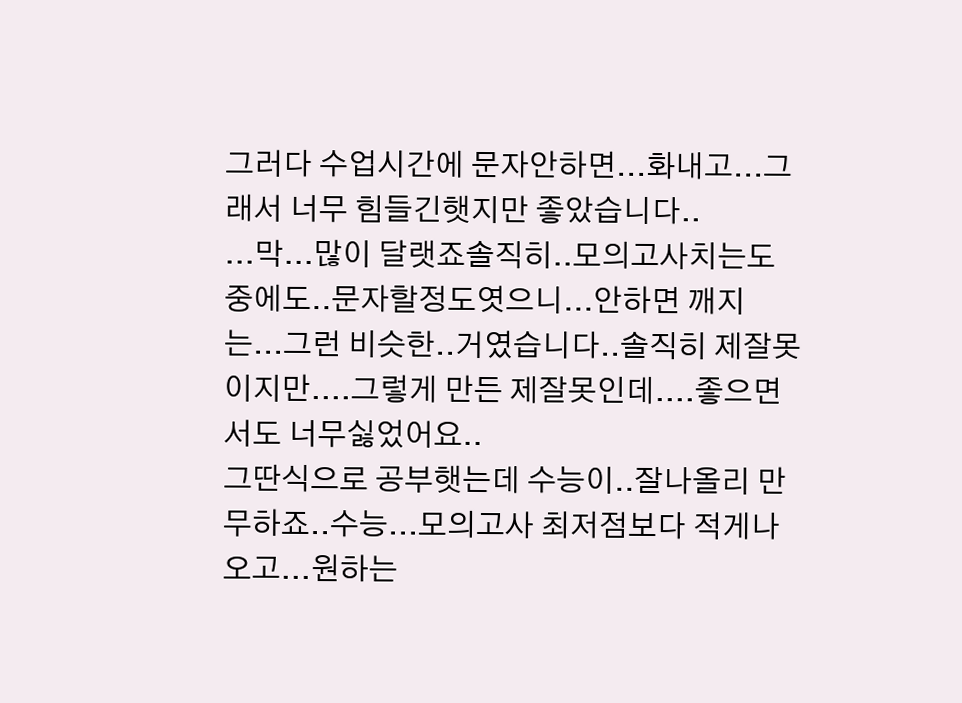그러다 수업시간에 문자안하면...화내고...그래서 너무 힘들긴햇지만 좋았습니다..
...막...많이 달랫죠솔직히..모의고사치는도중에도..문자할정도엿으니...안하면 깨지는...그런 비슷한..거였습니다..솔직히 제잘못이지만....그렇게 만든 제잘못인데....좋으면서도 너무싫었어요..
그딴식으로 공부햇는데 수능이..잘나올리 만무하죠..수능...모의고사 최저점보다 적게나오고...원하는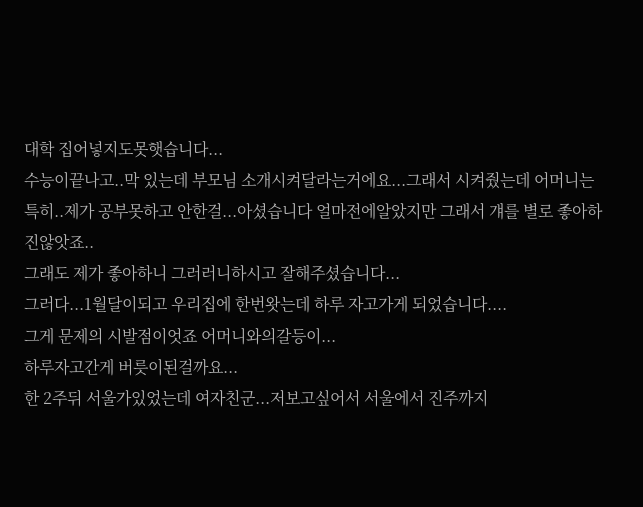대학 집어넣지도못햇습니다...
수능이끝나고..막 있는데 부모님 소개시켜달라는거에요...그래서 시켜줬는데 어머니는 특히..제가 공부못하고 안한걸...아셨습니다 얼마전에알았지만 그래서 걔를 별로 좋아하진않앗죠..
그래도 제가 좋아하니 그러러니하시고 잘해주셨습니다...
그러다...1월달이되고 우리집에 한번왓는데 하루 자고가게 되었습니다....
그게 문제의 시발점이엇죠 어머니와의갈등이...
하루자고간게 버릇이된걸까요...
한 2주뒤 서울가있었는데 여자친군...저보고싶어서 서울에서 진주까지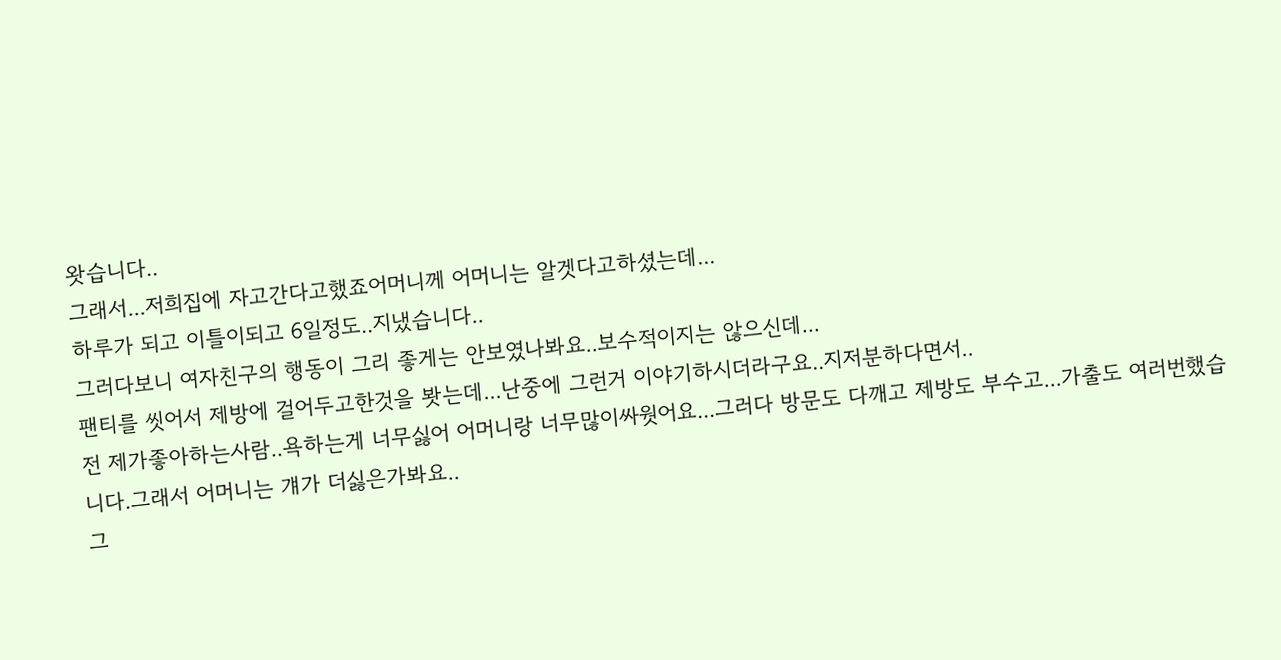왓습니다..
그래서...저희집에 자고간다고했죠어머니께 어머니는 알겟다고하셨는데...
하루가 되고 이틀이되고 6일정도..지냈습니다..
그러다보니 여자친구의 행동이 그리 좋게는 안보였나봐요..보수적이지는 않으신데...
팬티를 씻어서 제방에 걸어두고한것을 봣는데...난중에 그런거 이야기하시더라구요..지저분하다면서..
전 제가좋아하는사람..욕하는게 너무싫어 어머니랑 너무많이싸웟어요...그러다 방문도 다깨고 제방도 부수고...가출도 여러번했습니다.그래서 어머니는 걔가 더싫은가봐요..
그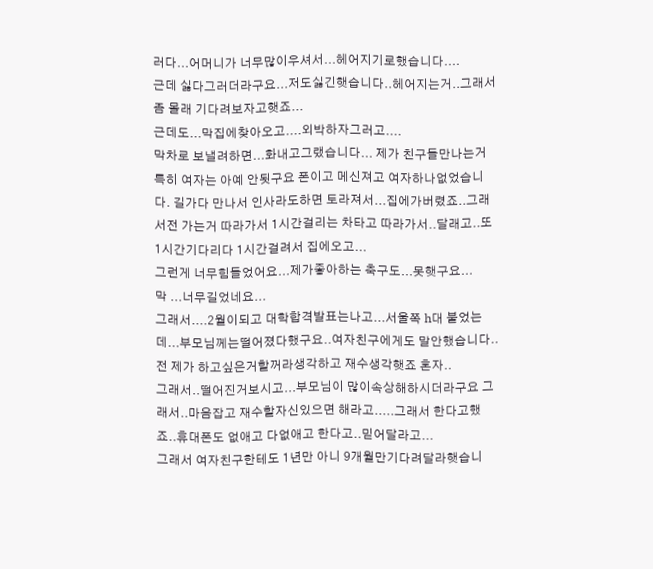러다...어머니가 너무많이우셔서...헤어지기로했습니다....
근데 싫다그러더라구요...저도싫긴햇습니다..헤어지는거..그래서 좀 몰래 기다려보자고햇죠...
근데도...막집에찾아오고....외박하자그러고....
막차로 보낼려하면...화내고그랬습니다... 제가 친구들만나는거 특히 여자는 아예 안됫구요 폰이고 메신져고 여자하나없었습니다. 길가다 만나서 인사라도하면 토라져서...집에가버렸죠..그래서전 가는거 따라가서 1시간걸리는 차타고 따라가서..달래고..또 1시간기다리다 1시간걸려서 집에오고...
그런게 너무힘들었어요...제가좋아하는 축구도...못햇구요...
막 ...너무길었네요...
그래서....2월이되고 대학합격발표는나고...서울쪽 h대 붙었는데...부모님께는떨어졌다했구요..여자친구에게도 말안했습니다..
전 제가 하고싶은거할꺼라생각하고 재수생각햇죠 혼자..
그래서..떨어진거보시고...부모님이 많이속상해하시더라구요 그래서..마음잡고 재수할자신있으면 해라고.....그래서 한다고했죠..휴대폰도 없애고 다없애고 한다고..믿어달라고...
그래서 여자친구한테도 1년만 아니 9개월만기다려달라햇습니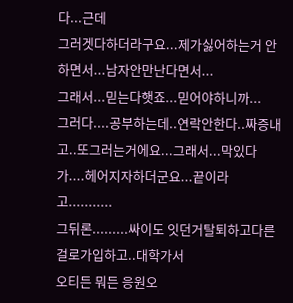다...근데
그러겟다하더라구요...제가싫어하는거 안하면서...남자안만난다면서...
그래서...믿는다햇죠...믿어야하니까...
그러다....공부하는데..연락안한다..짜증내고..또그러는거에요...그래서...막있다가....헤어지자하더군요...끝이라고...........
그뒤론.........싸이도 잇던거탈퇴하고다른걸로가입하고..대학가서
오티든 뭐든 응원오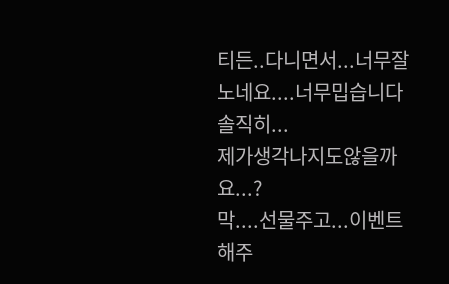티든..다니면서...너무잘노네요....너무밉습니다솔직히...
제가생각나지도않을까요...?
막....선물주고...이벤트해주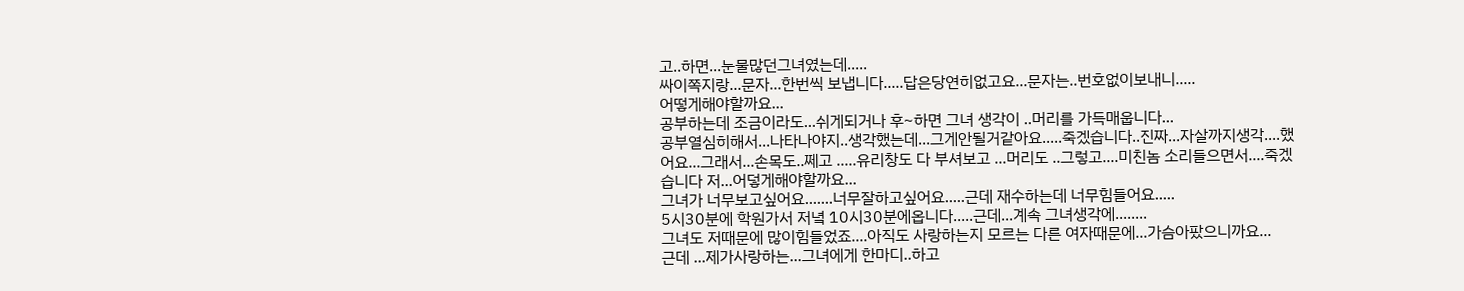고..하면...눈물많던그녀였는데.....
싸이쪽지랑...문자...한번씩 보냅니다.....답은당연히없고요...문자는..번호없이보내니.....
어떻게해야할까요...
공부하는데 조금이라도...쉬게되거나 후~하면 그녀 생각이 ..머리를 가득매웁니다...
공부열심히해서...나타나야지..생각했는데...그게안될거같아요.....죽겠습니다..진짜...자살까지생각....했어요...그래서...손목도..쩨고 .....유리창도 다 부셔보고 ...머리도 ..그렇고....미친놈 소리들으면서....죽겠습니다 저...어덯게해야할까요...
그녀가 너무보고싶어요.......너무잘하고싶어요.....근데 재수하는데 너무힘들어요.....
5시30분에 학원가서 저녘 10시30분에옵니다.....근데...계속 그녀생각에........
그녀도 저때문에 많이힘들었죠....아직도 사랑하는지 모르는 다른 여자때문에...가슴아팠으니까요...
근데 ...제가사랑하는...그녀에게 한마디..하고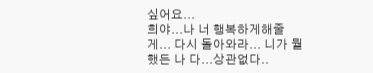싶어요...
희야...나 너 행복하게해줄게... 다시 돌아와라... 니가 뭘했든 나 다...상관없다..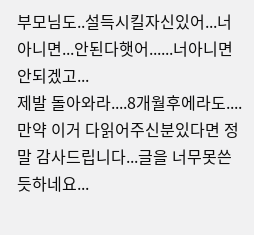부모님도..설득시킬자신있어...너아니면...안된다햇어......너아니면 안되겠고...
제발 돌아와라....8개월후에라도....
만약 이거 다읽어주신분있다면 정말 감사드립니다...글을 너무못쓴듯하네요...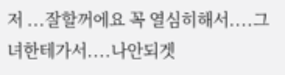저 ...잘할꺼에요 꼭 열심히해서....그녀한테가서....나안되겟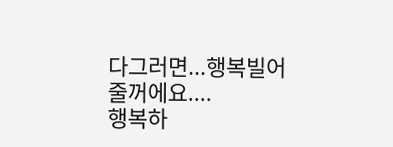다그러면...행복빌어줄꺼에요....
행복하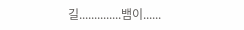길..............뱀이......